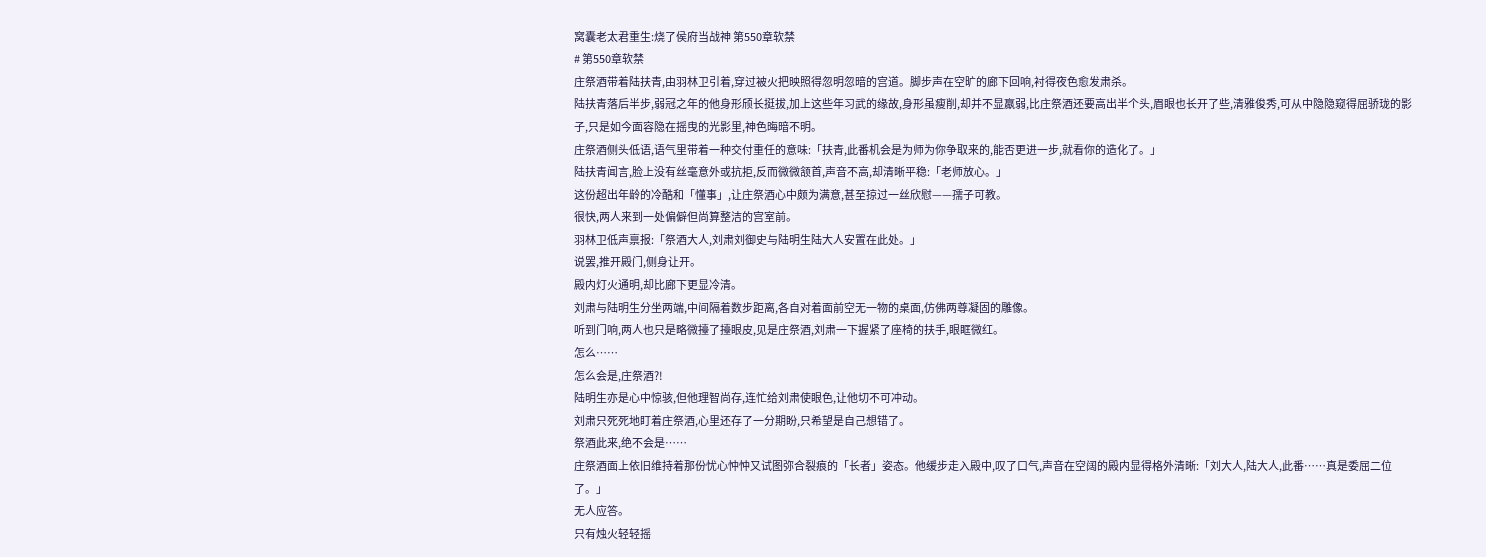窝囊老太君重生:烧了侯府当战神 第550章软禁
# 第550章软禁
庄祭酒带着陆扶青,由羽林卫引着,穿过被火把映照得忽明忽暗的宫道。脚步声在空旷的廊下回响,衬得夜色愈发肃杀。
陆扶青落后半步,弱冠之年的他身形颀长挺拔,加上这些年习武的缘故,身形虽瘦削,却并不显羸弱,比庄祭酒还要高出半个头,眉眼也长开了些,清雅俊秀,可从中隐隐窥得屈骄珑的影子,只是如今面容隐在摇曳的光影里,神色晦暗不明。
庄祭酒侧头低语,语气里带着一种交付重任的意味:「扶青,此番机会是为师为你争取来的,能否更进一步,就看你的造化了。」
陆扶青闻言,脸上没有丝毫意外或抗拒,反而微微颔首,声音不高,却清晰平稳:「老师放心。」
这份超出年龄的冷酷和「懂事」,让庄祭酒心中颇为满意,甚至掠过一丝欣慰——孺子可教。
很快,两人来到一处偏僻但尚算整洁的宫室前。
羽林卫低声禀报:「祭酒大人,刘肃刘御史与陆明生陆大人安置在此处。」
说罢,推开殿门,侧身让开。
殿内灯火通明,却比廊下更显冷清。
刘肃与陆明生分坐两端,中间隔着数步距离,各自对着面前空无一物的桌面,仿佛两尊凝固的雕像。
听到门响,两人也只是略微擡了擡眼皮,见是庄祭酒,刘肃一下握紧了座椅的扶手,眼眶微红。
怎么……
怎么会是,庄祭酒?!
陆明生亦是心中惊骇,但他理智尚存,连忙给刘肃使眼色,让他切不可冲动。
刘肃只死死地盯着庄祭酒,心里还存了一分期盼,只希望是自己想错了。
祭酒此来,绝不会是……
庄祭酒面上依旧维持着那份忧心忡忡又试图弥合裂痕的「长者」姿态。他缓步走入殿中,叹了口气,声音在空阔的殿内显得格外清晰:「刘大人,陆大人,此番……真是委屈二位了。」
无人应答。
只有烛火轻轻摇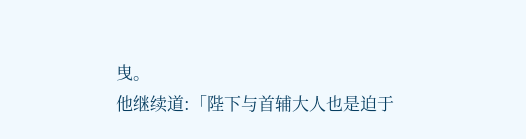曳。
他继续道:「陛下与首辅大人也是迫于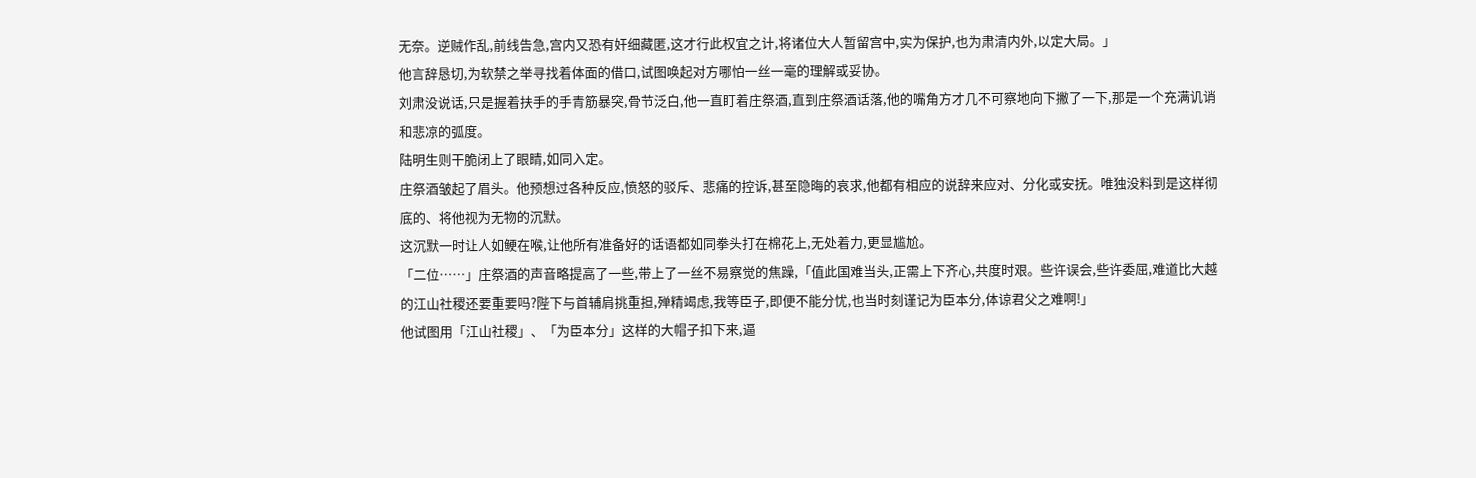无奈。逆贼作乱,前线告急,宫内又恐有奸细藏匿,这才行此权宜之计,将诸位大人暂留宫中,实为保护,也为肃清内外,以定大局。」
他言辞恳切,为软禁之举寻找着体面的借口,试图唤起对方哪怕一丝一毫的理解或妥协。
刘肃没说话,只是握着扶手的手青筋暴突,骨节泛白,他一直盯着庄祭酒,直到庄祭酒话落,他的嘴角方才几不可察地向下撇了一下,那是一个充满讥诮和悲凉的弧度。
陆明生则干脆闭上了眼睛,如同入定。
庄祭酒皱起了眉头。他预想过各种反应,愤怒的驳斥、悲痛的控诉,甚至隐晦的哀求,他都有相应的说辞来应对、分化或安抚。唯独没料到是这样彻底的、将他视为无物的沉默。
这沉默一时让人如鲠在喉,让他所有准备好的话语都如同拳头打在棉花上,无处着力,更显尴尬。
「二位……」庄祭酒的声音略提高了一些,带上了一丝不易察觉的焦躁,「值此国难当头,正需上下齐心,共度时艰。些许误会,些许委屈,难道比大越的江山社稷还要重要吗?陛下与首辅肩挑重担,殚精竭虑,我等臣子,即便不能分忧,也当时刻谨记为臣本分,体谅君父之难啊!」
他试图用「江山社稷」、「为臣本分」这样的大帽子扣下来,逼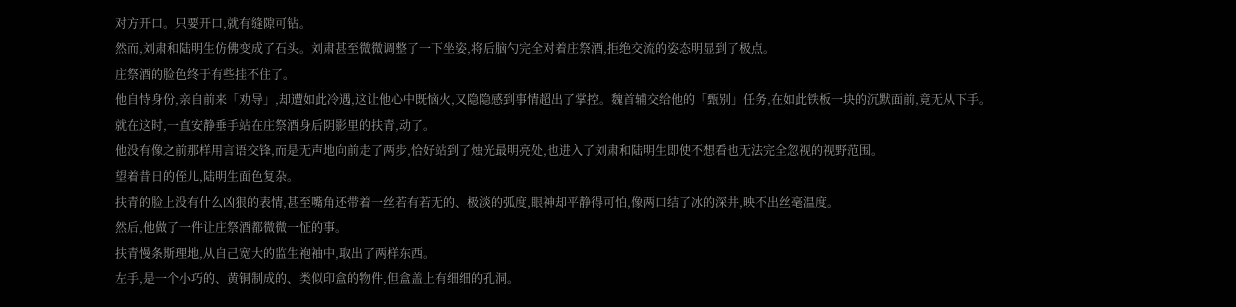对方开口。只要开口,就有缝隙可钻。
然而,刘肃和陆明生仿佛变成了石头。刘肃甚至微微调整了一下坐姿,将后脑勺完全对着庄祭酒,拒绝交流的姿态明显到了极点。
庄祭酒的脸色终于有些挂不住了。
他自恃身份,亲自前来「劝导」,却遭如此冷遇,这让他心中既恼火,又隐隐感到事情超出了掌控。魏首辅交给他的「甄别」任务,在如此铁板一块的沉默面前,竟无从下手。
就在这时,一直安静垂手站在庄祭酒身后阴影里的扶青,动了。
他没有像之前那样用言语交锋,而是无声地向前走了两步,恰好站到了烛光最明亮处,也进入了刘肃和陆明生即使不想看也无法完全忽视的视野范围。
望着昔日的侄儿,陆明生面色复杂。
扶青的脸上没有什么凶狠的表情,甚至嘴角还带着一丝若有若无的、极淡的弧度,眼神却平静得可怕,像两口结了冰的深井,映不出丝毫温度。
然后,他做了一件让庄祭酒都微微一怔的事。
扶青慢条斯理地,从自己宽大的监生袍袖中,取出了两样东西。
左手,是一个小巧的、黄铜制成的、类似印盒的物件,但盒盖上有细细的孔洞。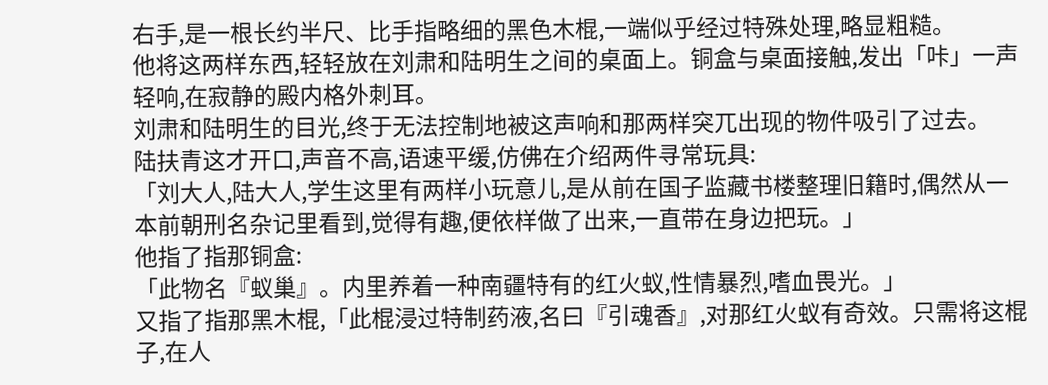右手,是一根长约半尺、比手指略细的黑色木棍,一端似乎经过特殊处理,略显粗糙。
他将这两样东西,轻轻放在刘肃和陆明生之间的桌面上。铜盒与桌面接触,发出「咔」一声轻响,在寂静的殿内格外刺耳。
刘肃和陆明生的目光,终于无法控制地被这声响和那两样突兀出现的物件吸引了过去。
陆扶青这才开口,声音不高,语速平缓,仿佛在介绍两件寻常玩具:
「刘大人,陆大人,学生这里有两样小玩意儿,是从前在国子监藏书楼整理旧籍时,偶然从一本前朝刑名杂记里看到,觉得有趣,便依样做了出来,一直带在身边把玩。」
他指了指那铜盒:
「此物名『蚁巢』。内里养着一种南疆特有的红火蚁,性情暴烈,嗜血畏光。」
又指了指那黑木棍,「此棍浸过特制药液,名曰『引魂香』,对那红火蚁有奇效。只需将这棍子,在人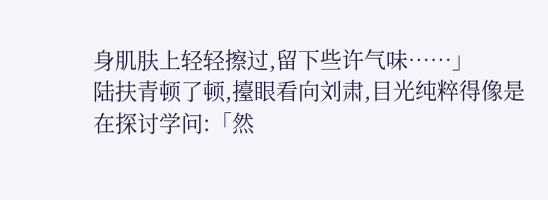身肌肤上轻轻擦过,留下些许气味……」
陆扶青顿了顿,擡眼看向刘肃,目光纯粹得像是在探讨学问:「然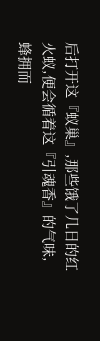后打开这『蚁巢』,那些饿了几日的红火蚁,便会循着这『引魂香』的气味,蜂拥而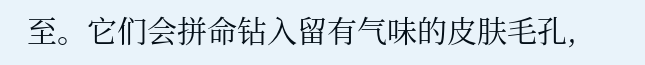至。它们会拼命钻入留有气味的皮肤毛孔,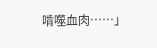啃噬血肉……」